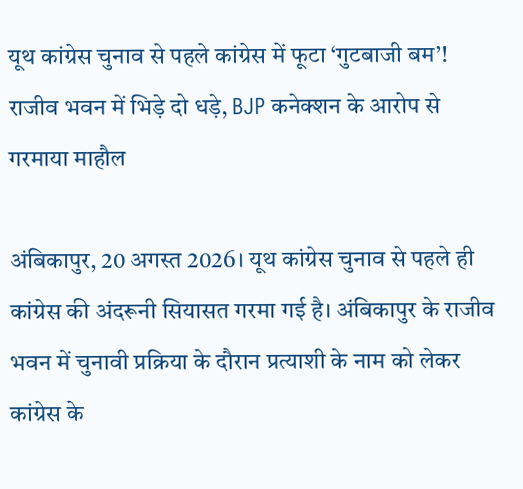यूथ कांग्रेस चुनाव से पहले कांग्रेस में फूटा ‘गुटबाजी बम’! राजीव भवन में भिड़े दो धड़े, BJP कनेक्शन के आरोप से गरमाया माहौल

अंबिकापुर, 20 अगस्त 2026। यूथ कांग्रेस चुनाव से पहले ही कांग्रेस की अंदरूनी सियासत गरमा गई है। अंबिकापुर के राजीव भवन में चुनावी प्रक्रिया के दौरान प्रत्याशी के नाम को लेकर कांग्रेस के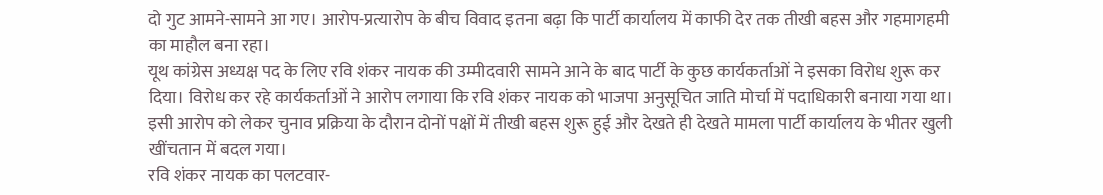दो गुट आमने-सामने आ गए। आरोप-प्रत्यारोप के बीच विवाद इतना बढ़ा कि पार्टी कार्यालय में काफी देर तक तीखी बहस और गहमागहमी का माहौल बना रहा।
यूथ कांग्रेस अध्यक्ष पद के लिए रवि शंकर नायक की उम्मीदवारी सामने आने के बाद पार्टी के कुछ कार्यकर्ताओं ने इसका विरोध शुरू कर दिया। विरोध कर रहे कार्यकर्ताओं ने आरोप लगाया कि रवि शंकर नायक को भाजपा अनुसूचित जाति मोर्चा में पदाधिकारी बनाया गया था।
इसी आरोप को लेकर चुनाव प्रक्रिया के दौरान दोनों पक्षों में तीखी बहस शुरू हुई और देखते ही देखते मामला पार्टी कार्यालय के भीतर खुली खींचतान में बदल गया।
रवि शंकर नायक का पलटवार-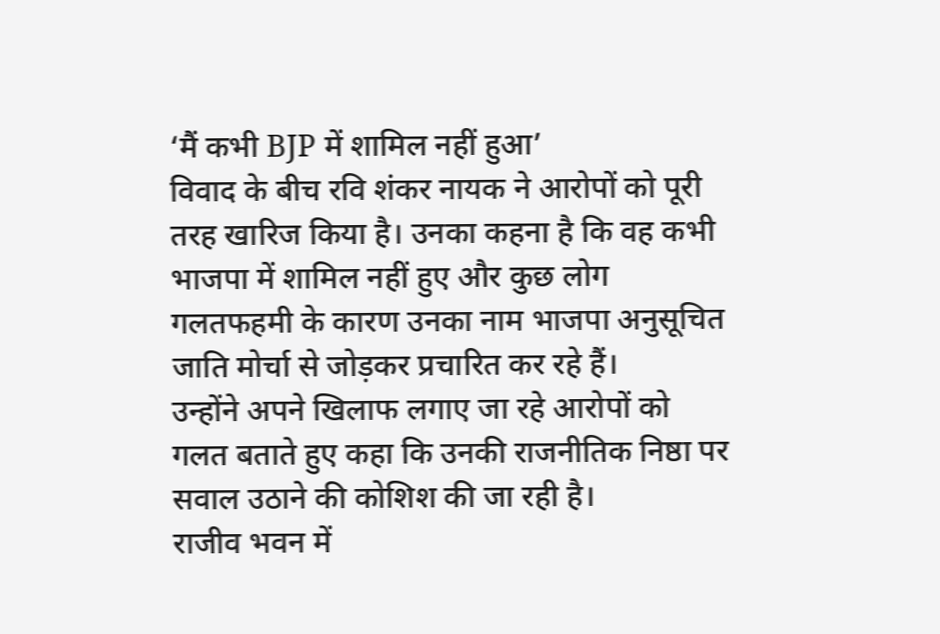‘मैं कभी BJP में शामिल नहीं हुआ’
विवाद के बीच रवि शंकर नायक ने आरोपों को पूरी तरह खारिज किया है। उनका कहना है कि वह कभी भाजपा में शामिल नहीं हुए और कुछ लोग गलतफहमी के कारण उनका नाम भाजपा अनुसूचित जाति मोर्चा से जोड़कर प्रचारित कर रहे हैं।
उन्होंने अपने खिलाफ लगाए जा रहे आरोपों को गलत बताते हुए कहा कि उनकी राजनीतिक निष्ठा पर सवाल उठाने की कोशिश की जा रही है।
राजीव भवन में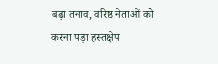बढ़ा तनाव, वरिष्ठ नेताओं को करना पड़ा हस्तक्षेप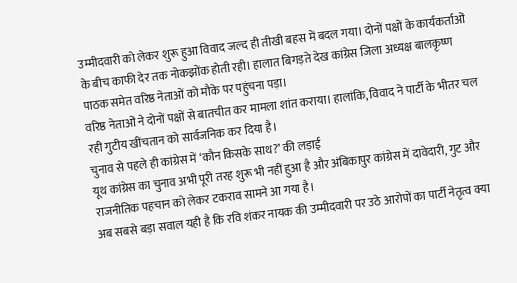उम्मीदवारी को लेकर शुरू हुआ विवाद जल्द ही तीखी बहस में बदल गया। दोनों पक्षों के कार्यकर्ताओं के बीच काफी देर तक नोकझोंक होती रही। हालात बिगड़ते देख कांग्रेस जिला अध्यक्ष बालकृष्ण पाठक समेत वरिष्ठ नेताओं को मौके पर पहुंचना पड़ा।
वरिष्ठ नेताओं ने दोनों पक्षों से बातचीत कर मामला शांत कराया। हालांकि, विवाद ने पार्टी के भीतर चल रही गुटीय खींचतान को सार्वजनिक कर दिया है।
चुनाव से पहले ही कांग्रेस में ‘कौन किसके साथ?’ की लड़ाई
यूथ कांग्रेस का चुनाव अभी पूरी तरह शुरू भी नहीं हुआ है और अंबिकापुर कांग्रेस में दावेदारी, गुट और राजनीतिक पहचान को लेकर टकराव सामने आ गया है।
अब सबसे बड़ा सवाल यही है कि रवि शंकर नायक की उम्मीदवारी पर उठे आरोपों का पार्टी नेतृत्व क्या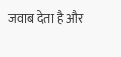जवाब देता है और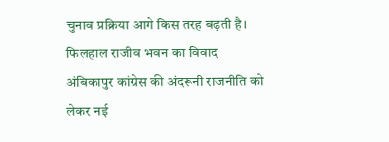चुनाव प्रक्रिया आगे किस तरह बढ़ती है। फिलहाल राजीव भवन का विवाद अंबिकापुर कांग्रेस की अंदरूनी राजनीति को लेकर नई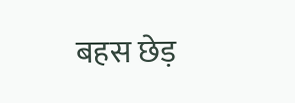बहस छेड़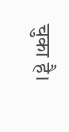चुका है।